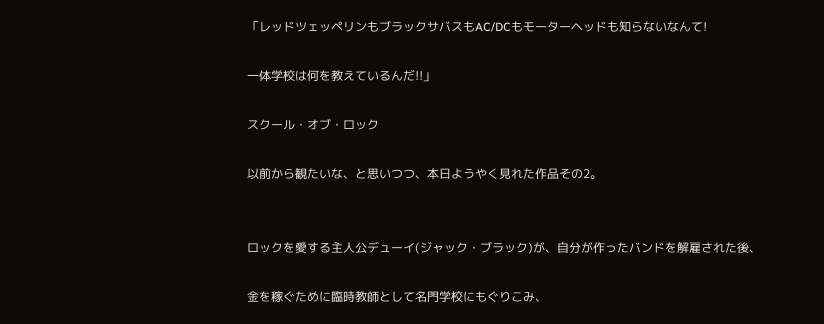「レッドツェッペリンもブラックサバスもAC/DCもモーターヘッドも知らないなんて!

一体学校は何を教えているんだ!!」

スクール・オブ・ロック

以前から観たいな、と思いつつ、本日ようやく見れた作品その2。


ロックを愛する主人公デューイ(ジャック・ブラック)が、自分が作ったバンドを解雇された後、

金を稼ぐために臨時教師として名門学校にもぐりこみ、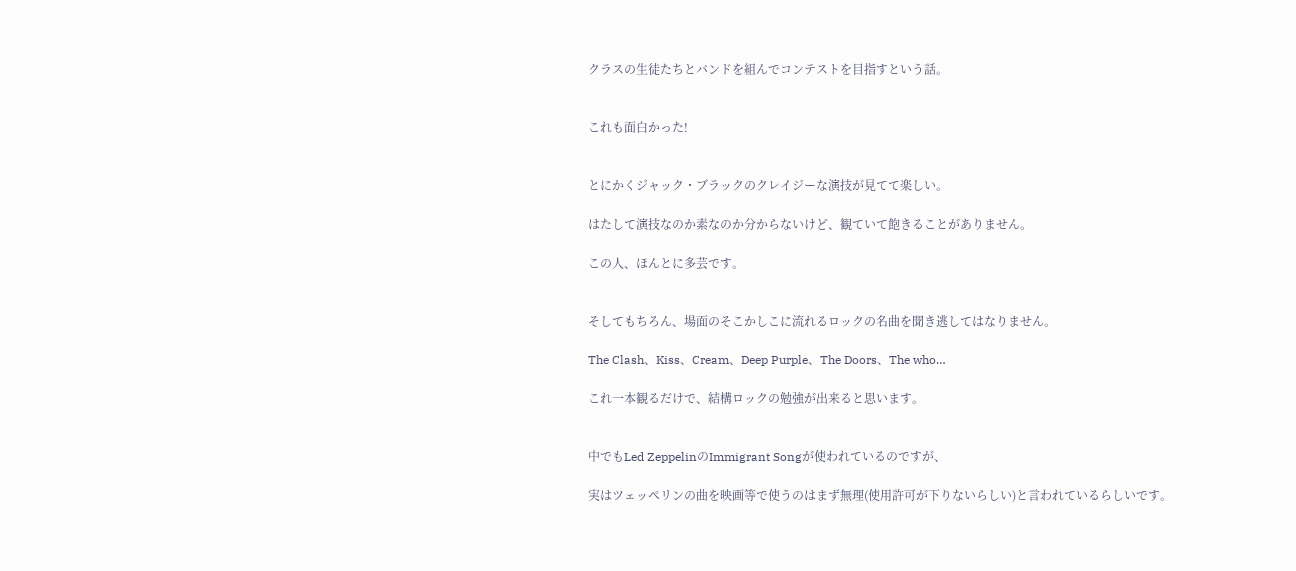クラスの生徒たちとバンドを組んでコンテストを目指すという話。


これも面白かった!


とにかくジャック・ブラックのクレイジーな演技が見てて楽しい。

はたして演技なのか素なのか分からないけど、観ていて飽きることがありません。

この人、ほんとに多芸です。


そしてもちろん、場面のそこかしこに流れるロックの名曲を聞き逃してはなりません。

The Clash、Kiss、Cream、Deep Purple、The Doors、The who…

これ一本観るだけで、結構ロックの勉強が出来ると思います。


中でもLed ZeppelinのImmigrant Songが使われているのですが、

実はツェッペリンの曲を映画等で使うのはまず無理(使用許可が下りないらしい)と言われているらしいです。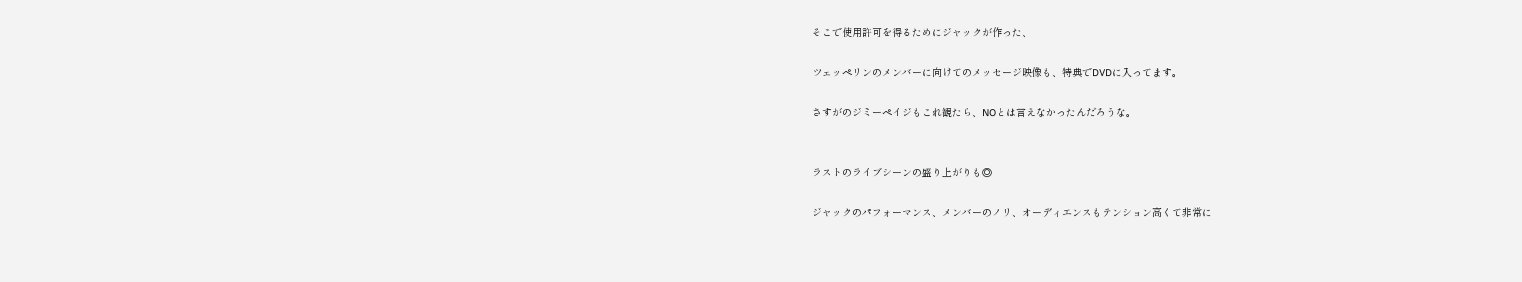そこで使用許可を得るためにジャックが作った、

ツェッペリンのメンバーに向けてのメッセージ映像も、特典でDVDに入ってます。

さすがのジミーペイジもこれ観たら、NOとは言えなかったんだろうな。


ラストのライブシーンの盛り上がりも◎

ジャックのパフォーマンス、メンバーのノリ、オーディエンスもテンション高くて非常に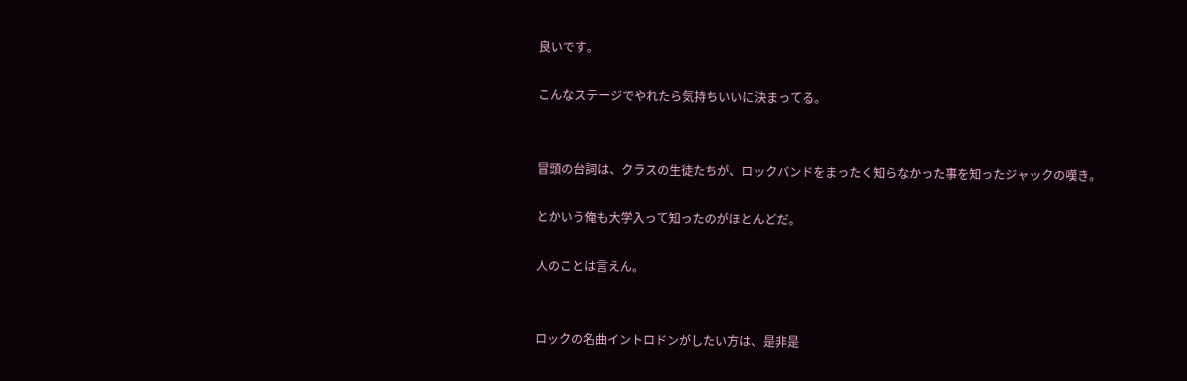良いです。

こんなステージでやれたら気持ちいいに決まってる。


冒頭の台詞は、クラスの生徒たちが、ロックバンドをまったく知らなかった事を知ったジャックの嘆き。

とかいう俺も大学入って知ったのがほとんどだ。

人のことは言えん。


ロックの名曲イントロドンがしたい方は、是非是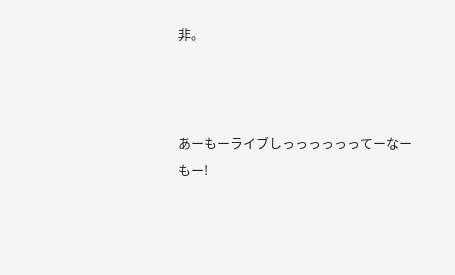非。



あーもーライブしっっっっっってーなーもー!